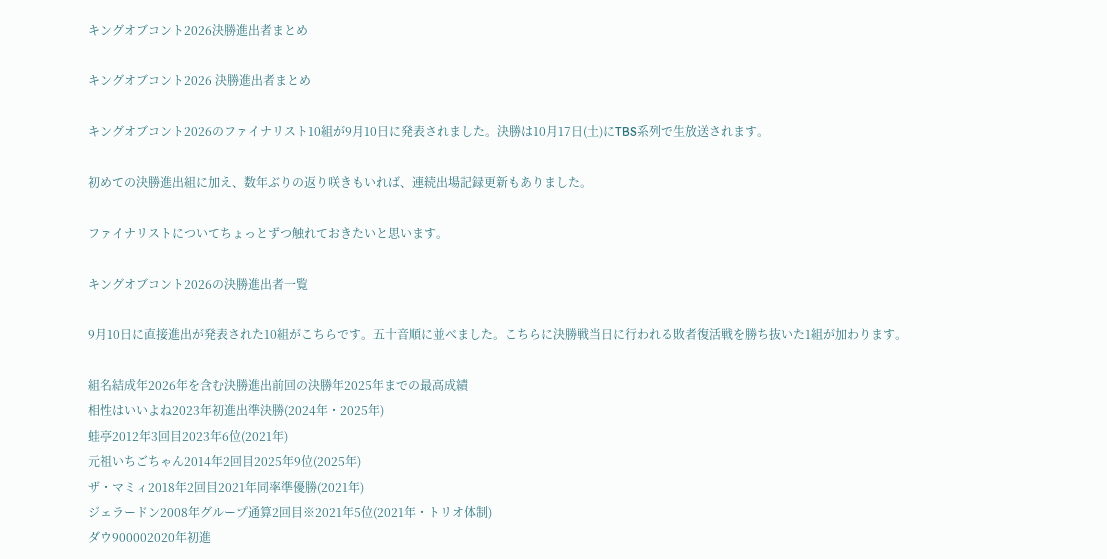キングオブコント2026決勝進出者まとめ

キングオブコント2026 決勝進出者まとめ

キングオブコント2026のファイナリスト10組が9月10日に発表されました。決勝は10月17日(土)にTBS系列で生放送されます。

初めての決勝進出組に加え、数年ぶりの返り咲きもいれば、連続出場記録更新もありました。

ファイナリストについてちょっとずつ触れておきたいと思います。

キングオブコント2026の決勝進出者一覧

9月10日に直接進出が発表された10組がこちらです。五十音順に並べました。こちらに決勝戦当日に行われる敗者復活戦を勝ち抜いた1組が加わります。

組名結成年2026年を含む決勝進出前回の決勝年2025年までの最高成績
相性はいいよね2023年初進出準決勝(2024年・2025年)
蛙亭2012年3回目2023年6位(2021年)
元祖いちごちゃん2014年2回目2025年9位(2025年)
ザ・マミィ2018年2回目2021年同率準優勝(2021年)
ジェラードン2008年グループ通算2回目※2021年5位(2021年・トリオ体制)
ダウ900002020年初進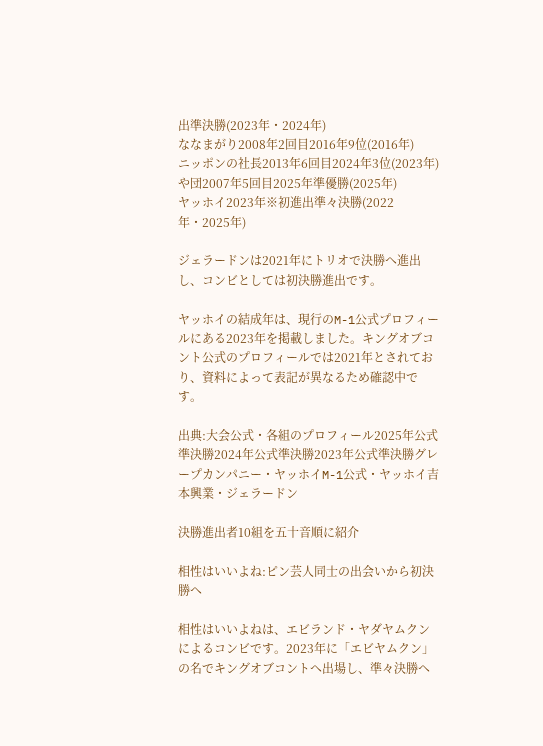出準決勝(2023年・2024年)
ななまがり2008年2回目2016年9位(2016年)
ニッポンの社長2013年6回目2024年3位(2023年)
や団2007年5回目2025年準優勝(2025年)
ヤッホイ2023年※初進出準々決勝(2022年・2025年)

ジェラードンは2021年にトリオで決勝へ進出し、コンビとしては初決勝進出です。

ヤッホイの結成年は、現行のM-1公式プロフィールにある2023年を掲載しました。キングオブコント公式のプロフィールでは2021年とされており、資料によって表記が異なるため確認中です。

出典:大会公式・各組のプロフィール2025年公式準決勝2024年公式準決勝2023年公式準決勝グレープカンパニー・ヤッホイM-1公式・ヤッホイ吉本興業・ジェラードン

決勝進出者10組を五十音順に紹介

相性はいいよね:ピン芸人同士の出会いから初決勝へ

相性はいいよねは、エビランド・ヤダヤムクンによるコンビです。2023年に「エビヤムクン」の名でキングオブコントへ出場し、準々決勝へ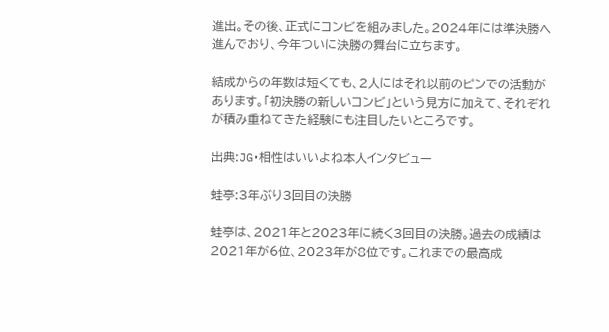進出。その後、正式にコンビを組みました。2024年には準決勝へ進んでおり、今年ついに決勝の舞台に立ちます。

結成からの年数は短くても、2人にはそれ以前のピンでの活動があります。「初決勝の新しいコンビ」という見方に加えて、それぞれが積み重ねてきた経験にも注目したいところです。

出典:JG・相性はいいよね本人インタビュー

蛙亭:3年ぶり3回目の決勝

蛙亭は、2021年と2023年に続く3回目の決勝。過去の成績は2021年が6位、2023年が8位です。これまでの最高成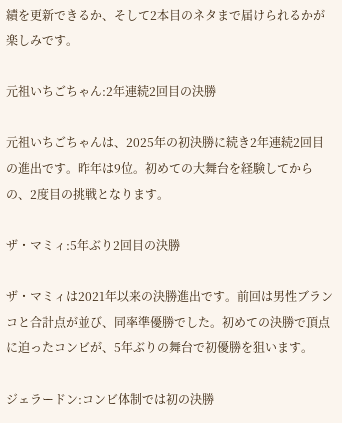績を更新できるか、そして2本目のネタまで届けられるかが楽しみです。

元祖いちごちゃん:2年連続2回目の決勝

元祖いちごちゃんは、2025年の初決勝に続き2年連続2回目の進出です。昨年は9位。初めての大舞台を経験してからの、2度目の挑戦となります。

ザ・マミィ:5年ぶり2回目の決勝

ザ・マミィは2021年以来の決勝進出です。前回は男性ブランコと合計点が並び、同率準優勝でした。初めての決勝で頂点に迫ったコンビが、5年ぶりの舞台で初優勝を狙います。

ジェラードン:コンビ体制では初の決勝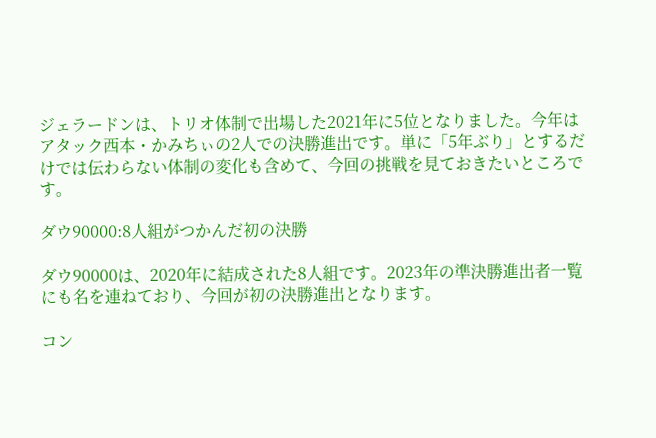ジェラードンは、トリオ体制で出場した2021年に5位となりました。今年はアタック西本・かみちぃの2人での決勝進出です。単に「5年ぶり」とするだけでは伝わらない体制の変化も含めて、今回の挑戦を見ておきたいところです。

ダウ90000:8人組がつかんだ初の決勝

ダウ90000は、2020年に結成された8人組です。2023年の準決勝進出者一覧にも名を連ねており、今回が初の決勝進出となります。

コン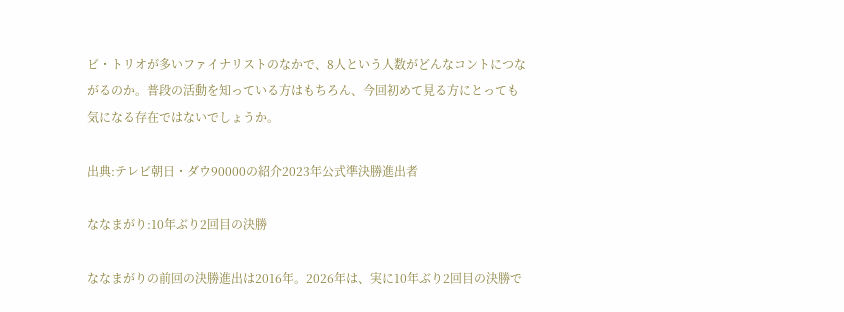ビ・トリオが多いファイナリストのなかで、8人という人数がどんなコントにつながるのか。普段の活動を知っている方はもちろん、今回初めて見る方にとっても気になる存在ではないでしょうか。

出典:テレビ朝日・ダウ90000の紹介2023年公式準決勝進出者

ななまがり:10年ぶり2回目の決勝

ななまがりの前回の決勝進出は2016年。2026年は、実に10年ぶり2回目の決勝で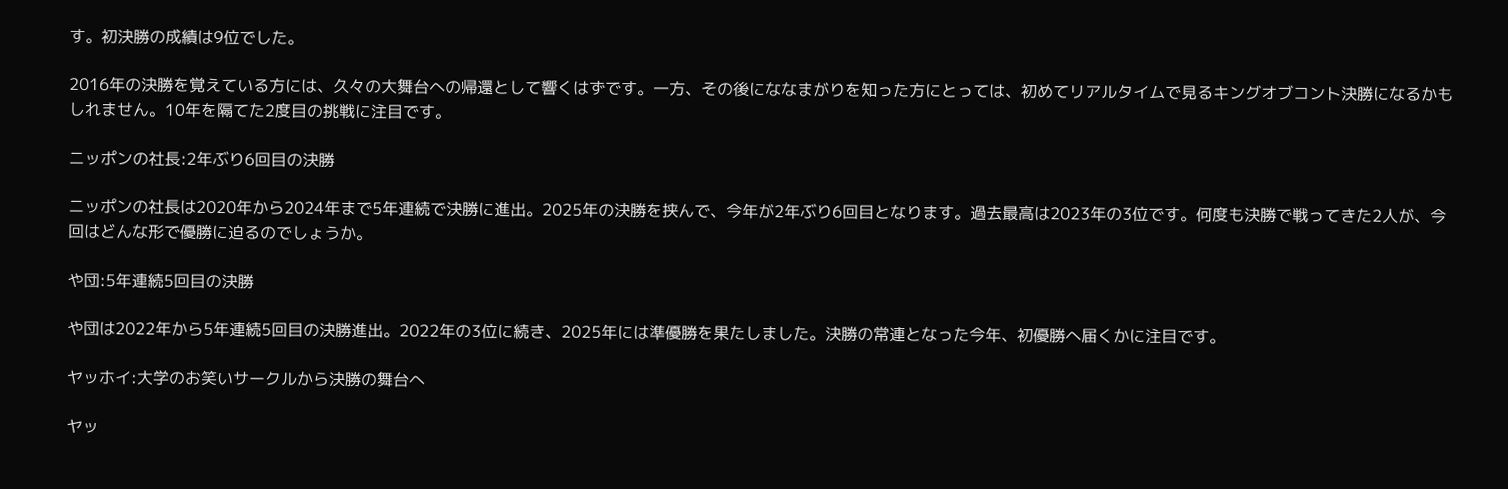す。初決勝の成績は9位でした。

2016年の決勝を覚えている方には、久々の大舞台への帰還として響くはずです。一方、その後にななまがりを知った方にとっては、初めてリアルタイムで見るキングオブコント決勝になるかもしれません。10年を隔てた2度目の挑戦に注目です。

ニッポンの社長:2年ぶり6回目の決勝

ニッポンの社長は2020年から2024年まで5年連続で決勝に進出。2025年の決勝を挟んで、今年が2年ぶり6回目となります。過去最高は2023年の3位です。何度も決勝で戦ってきた2人が、今回はどんな形で優勝に迫るのでしょうか。

や団:5年連続5回目の決勝

や団は2022年から5年連続5回目の決勝進出。2022年の3位に続き、2025年には準優勝を果たしました。決勝の常連となった今年、初優勝へ届くかに注目です。

ヤッホイ:大学のお笑いサークルから決勝の舞台へ

ヤッ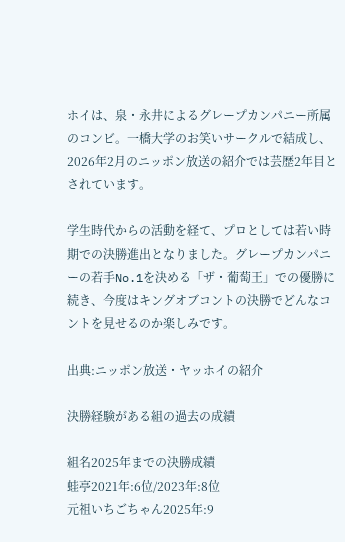ホイは、泉・永井によるグレープカンパニー所属のコンビ。一橋大学のお笑いサークルで結成し、2026年2月のニッポン放送の紹介では芸歴2年目とされています。

学生時代からの活動を経て、プロとしては若い時期での決勝進出となりました。グレープカンパニーの若手No.1を決める「ザ・葡萄王」での優勝に続き、今度はキングオブコントの決勝でどんなコントを見せるのか楽しみです。

出典:ニッポン放送・ヤッホイの紹介

決勝経験がある組の過去の成績

組名2025年までの決勝成績
蛙亭2021年:6位/2023年:8位
元祖いちごちゃん2025年:9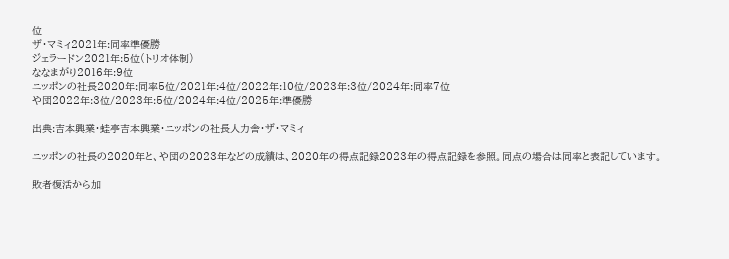位
ザ・マミィ2021年:同率準優勝
ジェラードン2021年:5位(トリオ体制)
ななまがり2016年:9位
ニッポンの社長2020年:同率5位/2021年:4位/2022年:10位/2023年:3位/2024年:同率7位
や団2022年:3位/2023年:5位/2024年:4位/2025年:準優勝

出典:吉本興業・蛙亭吉本興業・ニッポンの社長人力舎・ザ・マミィ

ニッポンの社長の2020年と、や団の2023年などの成績は、2020年の得点記録2023年の得点記録を参照。同点の場合は同率と表記しています。

敗者復活から加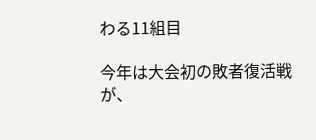わる11組目

今年は大会初の敗者復活戦が、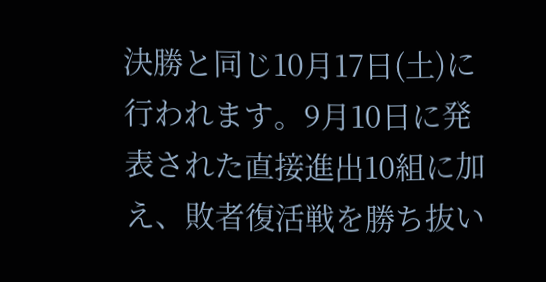決勝と同じ10月17日(土)に行われます。9月10日に発表された直接進出10組に加え、敗者復活戦を勝ち抜い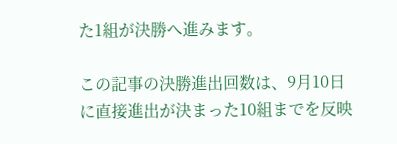た1組が決勝へ進みます。

この記事の決勝進出回数は、9月10日に直接進出が決まった10組までを反映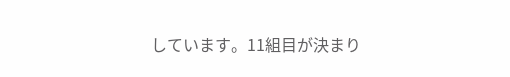しています。11組目が決まり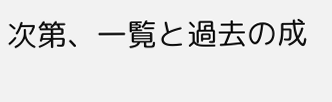次第、一覧と過去の成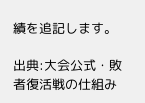績を追記します。

出典:大会公式・敗者復活戦の仕組み